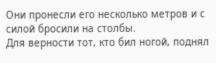Они пронесли его несколько метров и с силой бросили на столбы.
Для верности тот, кто бил ногой, поднял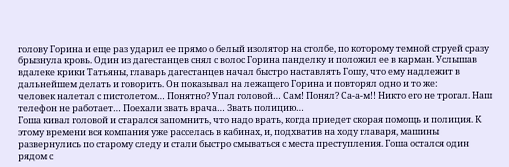голову Горина и еще раз ударил ее прямо о белый изолятор на столбе, по которому темной струей сразу брызнула кровь. Один из дагестанцев снял с волос Горина панделку и положил ее в карман. Услышав вдалеке крики Татьяны, главарь дагестанцев начал быстро наставлять Гошу, что ему надлежит в дальнейшем делать и говорить. Он показывал на лежащего Горина и повторял одно и то же:
человек налетал с пистолетом… Понятно? Упал головой… Сам! Понял? Са-а-м!! Никто его не трогал. Наш телефон не работает… Поехали звать врача… Звать полицию…
Гоша кивал головой и старался запомнить, что надо врать, когда приедет скорая помощь и полиция. К этому времени вся компания уже расселась в кабинах, и, подхватив на ходу главаря, машины развернулись по старому следу и стали быстро смываться с места преступления. Гоша остался один рядом с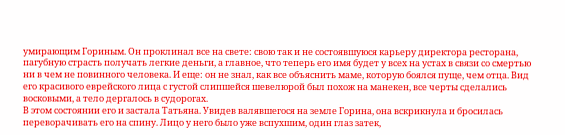умирающим Гориным. Он проклинал все на свете: свою так и не состоявшуюся карьеру директора ресторана, пагубную страсть получать легкие деньги, а главное, что теперь его имя будет у всех на устах в связи со смертью ни в чем не повинного человека. И еще: он не знал, как все объяснить маме, которую боялся пуще, чем отца. Вид его красивого еврейского лица с густой слипшейся шевелюрой был похож на манекен, все черты сделались восковыми, а тело дергалось в судорогах.
В этом состоянии его и застала Татьяна. Увидев валявшегося на земле Горина, она вскрикнула и бросилась переворачивать его на спину. Лицо у него было уже вспухшим, один глаз затек,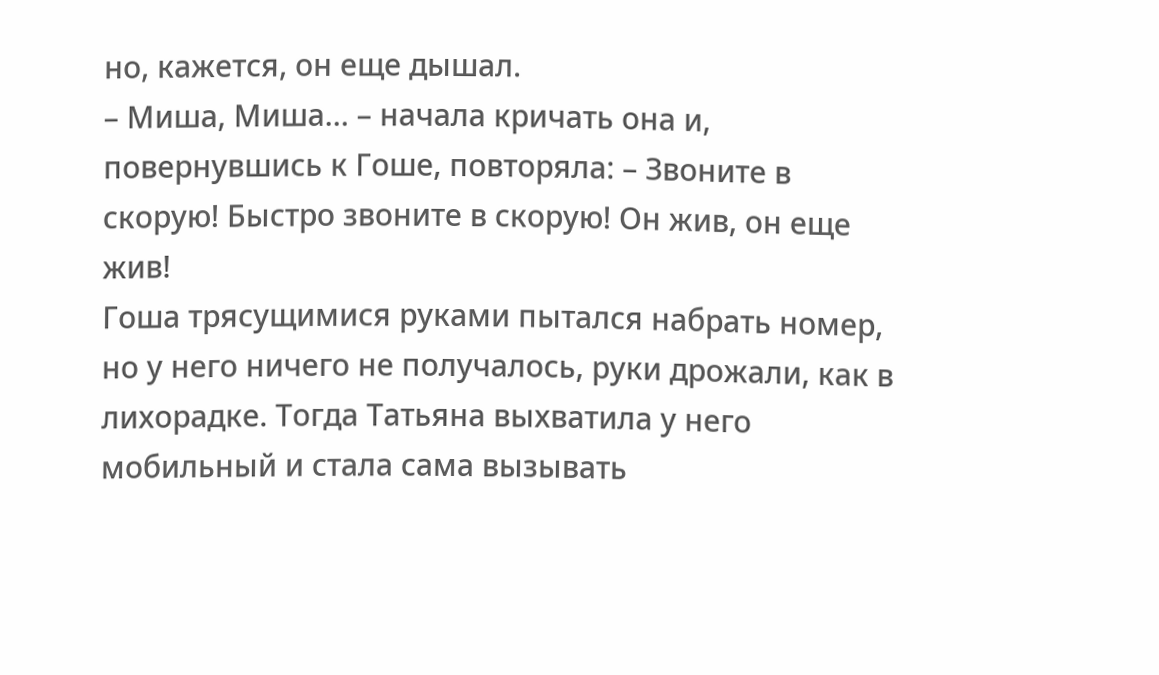но, кажется, он еще дышал.
– Миша, Миша… – начала кричать она и, повернувшись к Гоше, повторяла: – Звоните в скорую! Быстро звоните в скорую! Он жив, он еще жив!
Гоша трясущимися руками пытался набрать номер, но у него ничего не получалось, руки дрожали, как в лихорадке. Тогда Татьяна выхватила у него мобильный и стала сама вызывать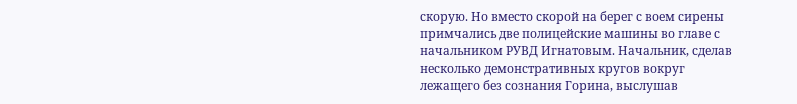скорую. Но вместо скорой на берег с воем сирены примчались две полицейские машины во главе с начальником РУВД Игнатовым. Начальник, сделав несколько демонстративных кругов вокруг лежащего без сознания Горина, выслушав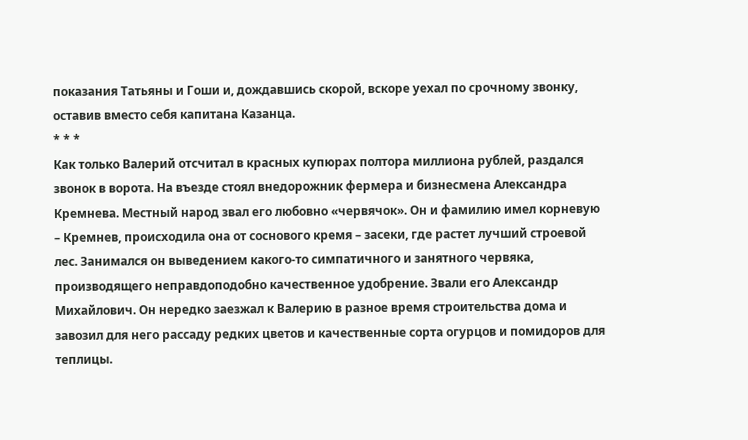показания Татьяны и Гоши и, дождавшись скорой, вскоре уехал по срочному звонку, оставив вместо себя капитана Казанца.
* * *
Как только Валерий отсчитал в красных купюрах полтора миллиона рублей, раздался звонок в ворота. На въезде стоял внедорожник фермера и бизнесмена Александра Кремнева. Местный народ звал его любовно «червячок». Он и фамилию имел корневую – Кремнев, происходила она от соснового кремя – засеки, где растет лучший строевой лес. Занимался он выведением какого-то симпатичного и занятного червяка, производящего неправдоподобно качественное удобрение. Звали его Александр Михайлович. Он нередко заезжал к Валерию в разное время строительства дома и завозил для него рассаду редких цветов и качественные сорта огурцов и помидоров для теплицы.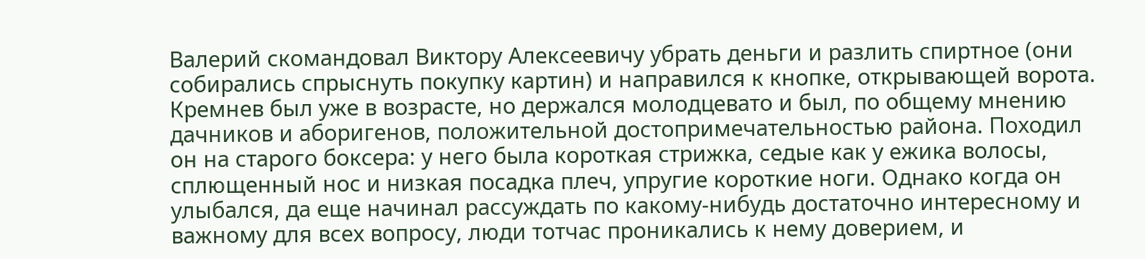Валерий скомандовал Виктору Алексеевичу убрать деньги и разлить спиртное (они собирались спрыснуть покупку картин) и направился к кнопке, открывающей ворота.
Кремнев был уже в возрасте, но держался молодцевато и был, по общему мнению дачников и аборигенов, положительной достопримечательностью района. Походил он на старого боксера: у него была короткая стрижка, седые как у ежика волосы, сплющенный нос и низкая посадка плеч, упругие короткие ноги. Однако когда он улыбался, да еще начинал рассуждать по какому-нибудь достаточно интересному и важному для всех вопросу, люди тотчас проникались к нему доверием, и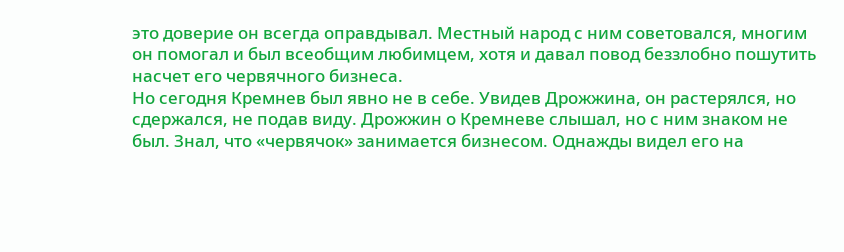это доверие он всегда оправдывал. Местный народ с ним советовался, многим он помогал и был всеобщим любимцем, хотя и давал повод беззлобно пошутить насчет его червячного бизнеса.
Но сегодня Кремнев был явно не в себе. Увидев Дрожжина, он растерялся, но сдержался, не подав виду. Дрожжин о Кремневе слышал, но с ним знаком не был. Знал, что «червячок» занимается бизнесом. Однажды видел его на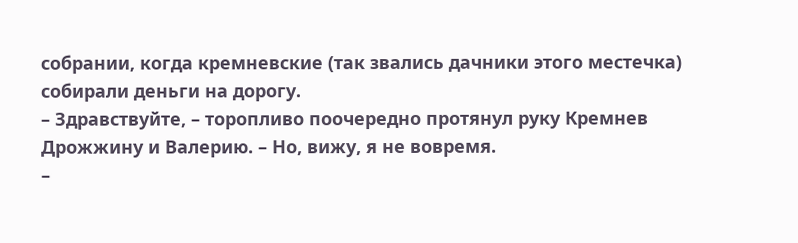собрании, когда кремневские (так звались дачники этого местечка) собирали деньги на дорогу.
– Здравствуйте, – торопливо поочередно протянул руку Кремнев Дрожжину и Валерию. – Но, вижу, я не вовремя.
–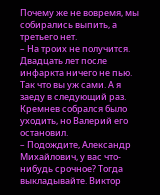Почему же не вовремя, мы собирались выпить, а третьего нет.
– На троих не получится. Двадцать лет после инфаркта ничего не пью. Так что вы уж сами. А я заеду в следующий раз.
Кремнев собрался было уходить, но Валерий его остановил.
– Подождите, Александр Михайлович, у вас что-нибудь срочное? Тогда выкладывайте. Виктор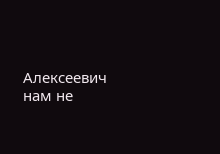Алексеевич нам не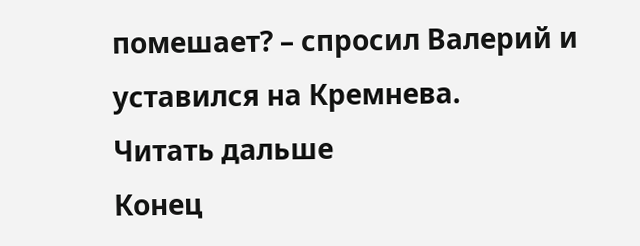помешает? – спросил Валерий и уставился на Кремнева.
Читать дальше
Конец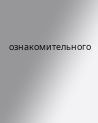ознакомительного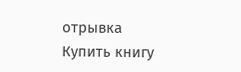отрывка
Купить книгу